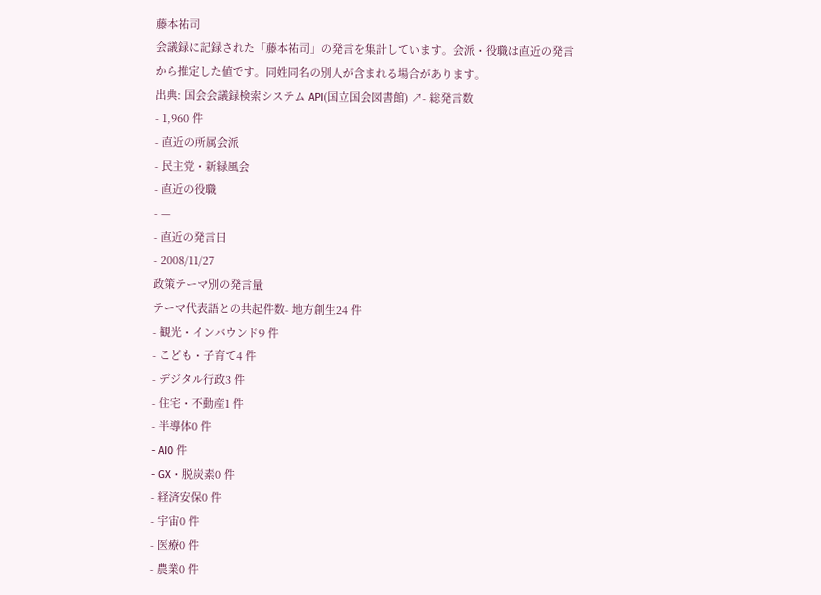藤本祐司
会議録に記録された「藤本祐司」の発言を集計しています。会派・役職は直近の発言から推定した値です。同姓同名の別人が含まれる場合があります。
出典: 国会会議録検索システム API(国立国会図書館) ↗- 総発言数
- 1,960 件
- 直近の所属会派
- 民主党・新緑風会
- 直近の役職
- —
- 直近の発言日
- 2008/11/27
政策テーマ別の発言量
テーマ代表語との共起件数- 地方創生24 件
- 観光・インバウンド9 件
- こども・子育て4 件
- デジタル行政3 件
- 住宅・不動産1 件
- 半導体0 件
- AI0 件
- GX・脱炭素0 件
- 経済安保0 件
- 宇宙0 件
- 医療0 件
- 農業0 件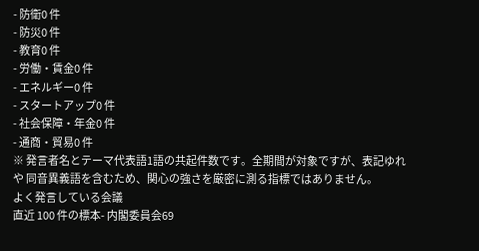- 防衛0 件
- 防災0 件
- 教育0 件
- 労働・賃金0 件
- エネルギー0 件
- スタートアップ0 件
- 社会保障・年金0 件
- 通商・貿易0 件
※ 発言者名とテーマ代表語1語の共起件数です。全期間が対象ですが、表記ゆれや 同音異義語を含むため、関心の強さを厳密に測る指標ではありません。
よく発言している会議
直近 100 件の標本- 内閣委員会69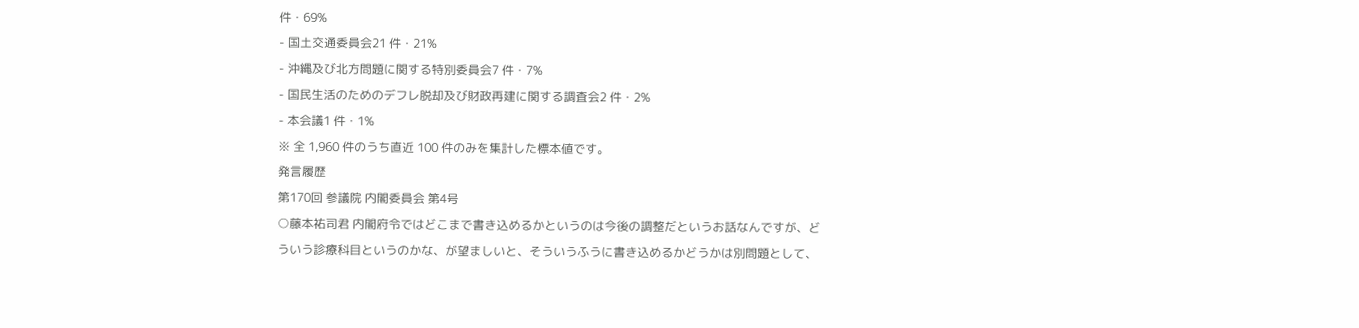件・69%
- 国土交通委員会21 件・21%
- 沖縄及び北方問題に関する特別委員会7 件・7%
- 国民生活のためのデフレ脱却及び財政再建に関する調査会2 件・2%
- 本会議1 件・1%
※ 全 1,960 件のうち直近 100 件のみを集計した標本値です。
発言履歴
第170回 参議院 内閣委員会 第4号
○藤本祐司君 内閣府令ではどこまで書き込めるかというのは今後の調整だというお話なんですが、どういう診療科目というのかな、が望ましいと、そういうふうに書き込めるかどうかは別問題として、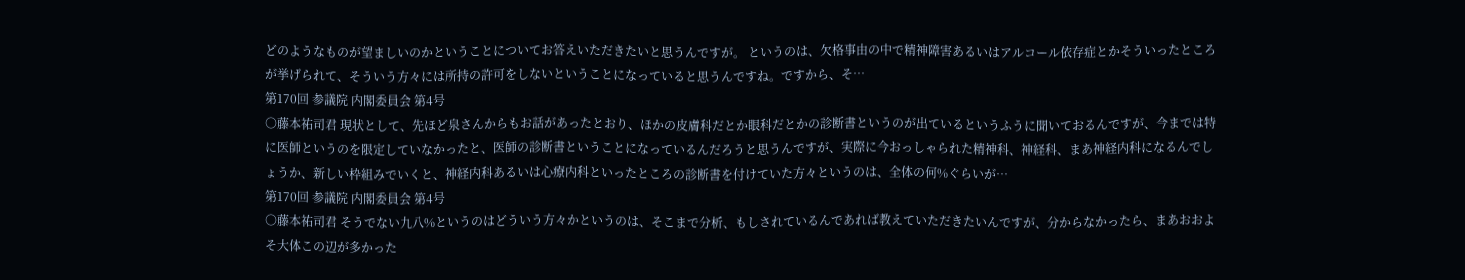どのようなものが望ましいのかということについてお答えいただきたいと思うんですが。 というのは、欠格事由の中で精神障害あるいはアルコール依存症とかそういったところが挙げられて、そういう方々には所持の許可をしないということになっていると思うんですね。ですから、そ…
第170回 参議院 内閣委員会 第4号
○藤本祐司君 現状として、先ほど泉さんからもお話があったとおり、ほかの皮膚科だとか眼科だとかの診断書というのが出ているというふうに聞いておるんですが、今までは特に医師というのを限定していなかったと、医師の診断書ということになっているんだろうと思うんですが、実際に今おっしゃられた精神科、神経科、まあ神経内科になるんでしょうか、新しい枠組みでいくと、神経内科あるいは心療内科といったところの診断書を付けていた方々というのは、全体の何%ぐらいが…
第170回 参議院 内閣委員会 第4号
○藤本祐司君 そうでない九八%というのはどういう方々かというのは、そこまで分析、もしされているんであれば教えていただきたいんですが、分からなかったら、まあおおよそ大体この辺が多かった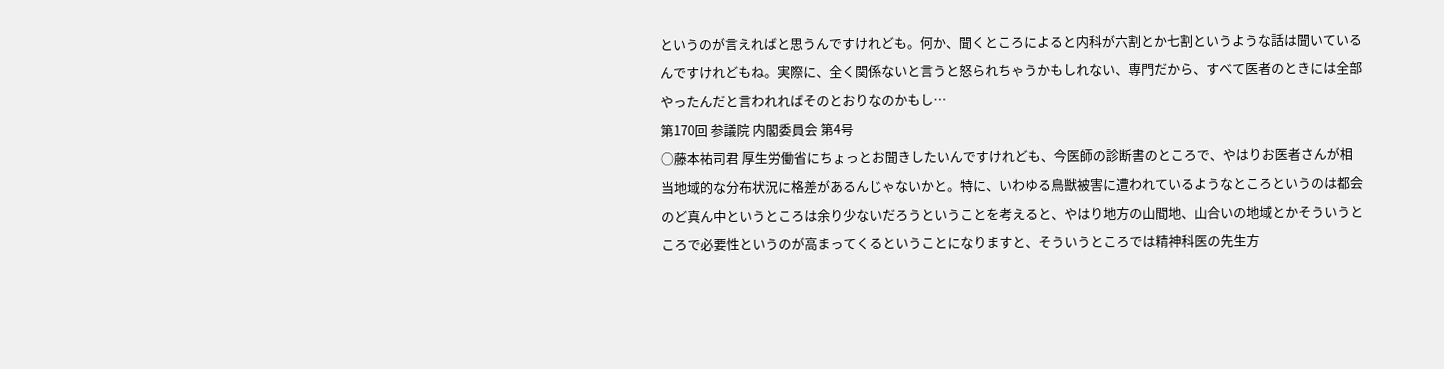というのが言えればと思うんですけれども。何か、聞くところによると内科が六割とか七割というような話は聞いているんですけれどもね。実際に、全く関係ないと言うと怒られちゃうかもしれない、専門だから、すべて医者のときには全部やったんだと言われればそのとおりなのかもし…
第170回 参議院 内閣委員会 第4号
○藤本祐司君 厚生労働省にちょっとお聞きしたいんですけれども、今医師の診断書のところで、やはりお医者さんが相当地域的な分布状況に格差があるんじゃないかと。特に、いわゆる鳥獣被害に遭われているようなところというのは都会のど真ん中というところは余り少ないだろうということを考えると、やはり地方の山間地、山合いの地域とかそういうところで必要性というのが高まってくるということになりますと、そういうところでは精神科医の先生方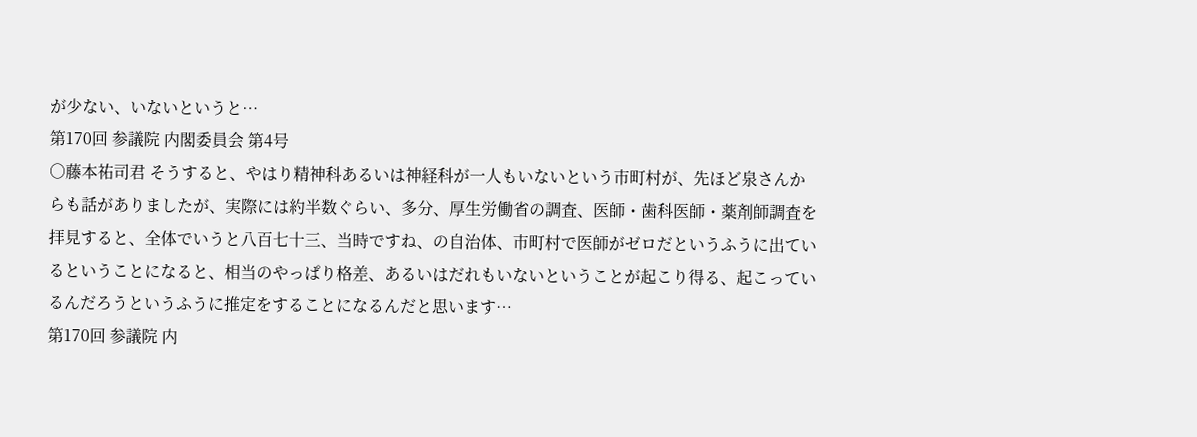が少ない、いないというと…
第170回 参議院 内閣委員会 第4号
○藤本祐司君 そうすると、やはり精神科あるいは神経科が一人もいないという市町村が、先ほど泉さんからも話がありましたが、実際には約半数ぐらい、多分、厚生労働省の調査、医師・歯科医師・薬剤師調査を拝見すると、全体でいうと八百七十三、当時ですね、の自治体、市町村で医師がゼロだというふうに出ているということになると、相当のやっぱり格差、あるいはだれもいないということが起こり得る、起こっているんだろうというふうに推定をすることになるんだと思います…
第170回 参議院 内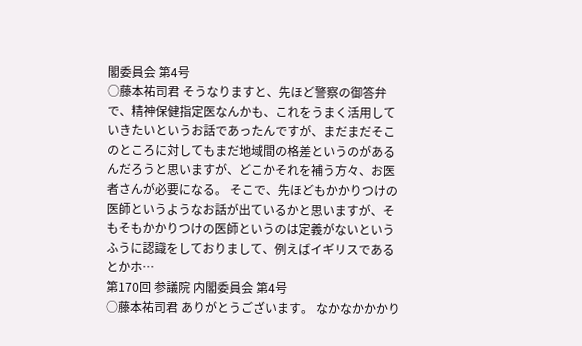閣委員会 第4号
○藤本祐司君 そうなりますと、先ほど警察の御答弁で、精神保健指定医なんかも、これをうまく活用していきたいというお話であったんですが、まだまだそこのところに対してもまだ地域間の格差というのがあるんだろうと思いますが、どこかそれを補う方々、お医者さんが必要になる。 そこで、先ほどもかかりつけの医師というようなお話が出ているかと思いますが、そもそもかかりつけの医師というのは定義がないというふうに認識をしておりまして、例えばイギリスであるとかホ…
第170回 参議院 内閣委員会 第4号
○藤本祐司君 ありがとうございます。 なかなかかかり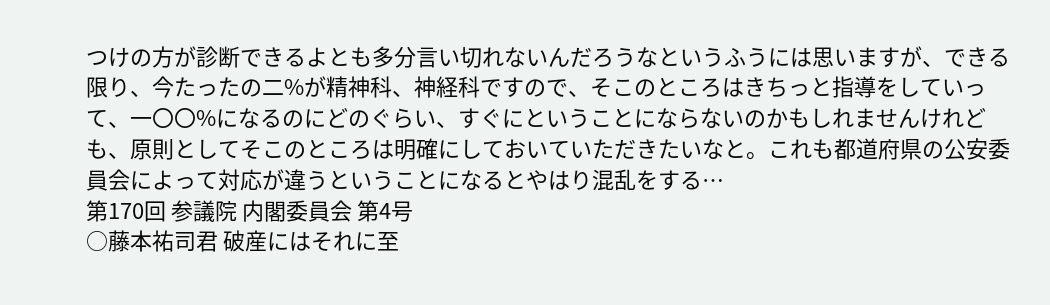つけの方が診断できるよとも多分言い切れないんだろうなというふうには思いますが、できる限り、今たったの二%が精神科、神経科ですので、そこのところはきちっと指導をしていって、一〇〇%になるのにどのぐらい、すぐにということにならないのかもしれませんけれども、原則としてそこのところは明確にしておいていただきたいなと。これも都道府県の公安委員会によって対応が違うということになるとやはり混乱をする…
第170回 参議院 内閣委員会 第4号
○藤本祐司君 破産にはそれに至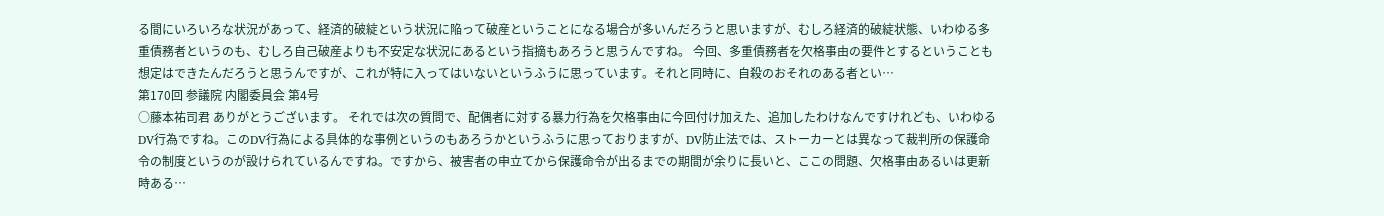る間にいろいろな状況があって、経済的破綻という状況に陥って破産ということになる場合が多いんだろうと思いますが、むしろ経済的破綻状態、いわゆる多重債務者というのも、むしろ自己破産よりも不安定な状況にあるという指摘もあろうと思うんですね。 今回、多重債務者を欠格事由の要件とするということも想定はできたんだろうと思うんですが、これが特に入ってはいないというふうに思っています。それと同時に、自殺のおそれのある者とい…
第170回 参議院 内閣委員会 第4号
○藤本祐司君 ありがとうございます。 それでは次の質問で、配偶者に対する暴力行為を欠格事由に今回付け加えた、追加したわけなんですけれども、いわゆるDV行為ですね。このDV行為による具体的な事例というのもあろうかというふうに思っておりますが、DV防止法では、ストーカーとは異なって裁判所の保護命令の制度というのが設けられているんですね。ですから、被害者の申立てから保護命令が出るまでの期間が余りに長いと、ここの問題、欠格事由あるいは更新時ある…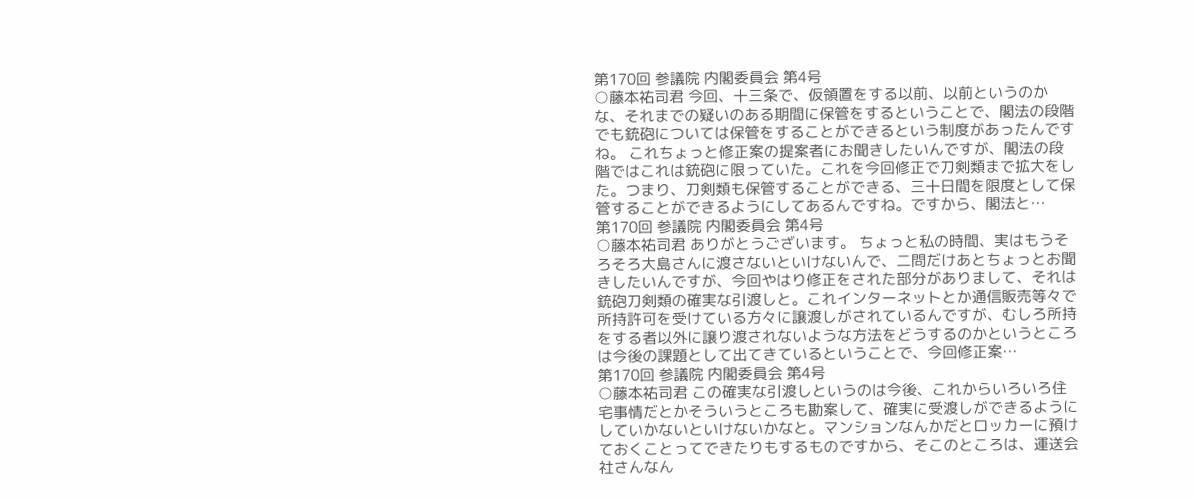第170回 参議院 内閣委員会 第4号
○藤本祐司君 今回、十三条で、仮領置をする以前、以前というのかな、それまでの疑いのある期間に保管をするということで、閣法の段階でも銃砲については保管をすることができるという制度があったんですね。 これちょっと修正案の提案者にお聞きしたいんですが、閣法の段階ではこれは銃砲に限っていた。これを今回修正で刀剣類まで拡大をした。つまり、刀剣類も保管することができる、三十日間を限度として保管することができるようにしてあるんですね。ですから、閣法と…
第170回 参議院 内閣委員会 第4号
○藤本祐司君 ありがとうございます。 ちょっと私の時間、実はもうそろそろ大島さんに渡さないといけないんで、二問だけあとちょっとお聞きしたいんですが、今回やはり修正をされた部分がありまして、それは銃砲刀剣類の確実な引渡しと。これインターネットとか通信販売等々で所持許可を受けている方々に譲渡しがされているんですが、むしろ所持をする者以外に譲り渡されないような方法をどうするのかというところは今後の課題として出てきているということで、今回修正案…
第170回 参議院 内閣委員会 第4号
○藤本祐司君 この確実な引渡しというのは今後、これからいろいろ住宅事情だとかそういうところも勘案して、確実に受渡しができるようにしていかないといけないかなと。マンションなんかだとロッカーに預けておくことってできたりもするものですから、そこのところは、運送会社さんなん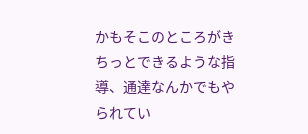かもそこのところがきちっとできるような指導、通達なんかでもやられてい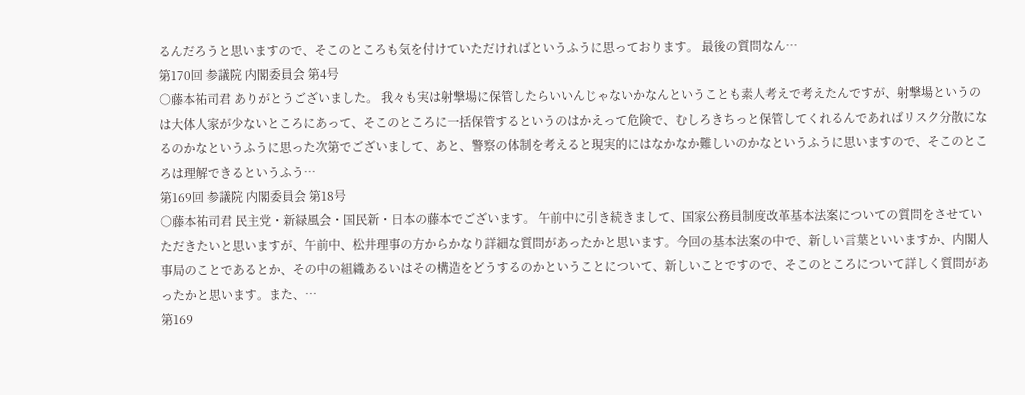るんだろうと思いますので、そこのところも気を付けていただければというふうに思っております。 最後の質問なん…
第170回 参議院 内閣委員会 第4号
○藤本祐司君 ありがとうございました。 我々も実は射撃場に保管したらいいんじゃないかなんということも素人考えで考えたんですが、射撃場というのは大体人家が少ないところにあって、そこのところに一括保管するというのはかえって危険で、むしろきちっと保管してくれるんであればリスク分散になるのかなというふうに思った次第でございまして、あと、警察の体制を考えると現実的にはなかなか難しいのかなというふうに思いますので、そこのところは理解できるというふう…
第169回 参議院 内閣委員会 第18号
○藤本祐司君 民主党・新緑風会・国民新・日本の藤本でございます。 午前中に引き続きまして、国家公務員制度改革基本法案についての質問をさせていただきたいと思いますが、午前中、松井理事の方からかなり詳細な質問があったかと思います。今回の基本法案の中で、新しい言葉といいますか、内閣人事局のことであるとか、その中の組織あるいはその構造をどうするのかということについて、新しいことですので、そこのところについて詳しく質問があったかと思います。また、…
第169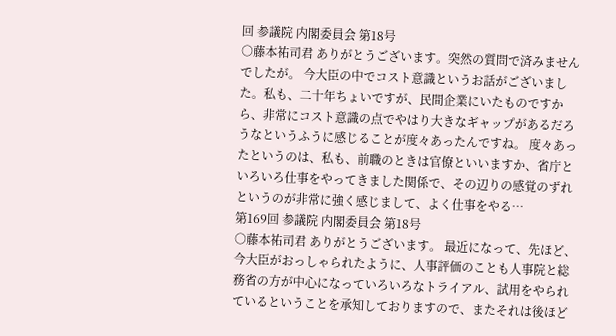回 参議院 内閣委員会 第18号
○藤本祐司君 ありがとうございます。突然の質問で済みませんでしたが。 今大臣の中でコスト意識というお話がございました。私も、二十年ちょいですが、民間企業にいたものですから、非常にコスト意識の点でやはり大きなギャップがあるだろうなというふうに感じることが度々あったんですね。 度々あったというのは、私も、前職のときは官僚といいますか、省庁といろいろ仕事をやってきました関係で、その辺りの感覚のずれというのが非常に強く感じまして、よく仕事をやる…
第169回 参議院 内閣委員会 第18号
○藤本祐司君 ありがとうございます。 最近になって、先ほど、今大臣がおっしゃられたように、人事評価のことも人事院と総務省の方が中心になっていろいろなトライアル、試用をやられているということを承知しておりますので、またそれは後ほど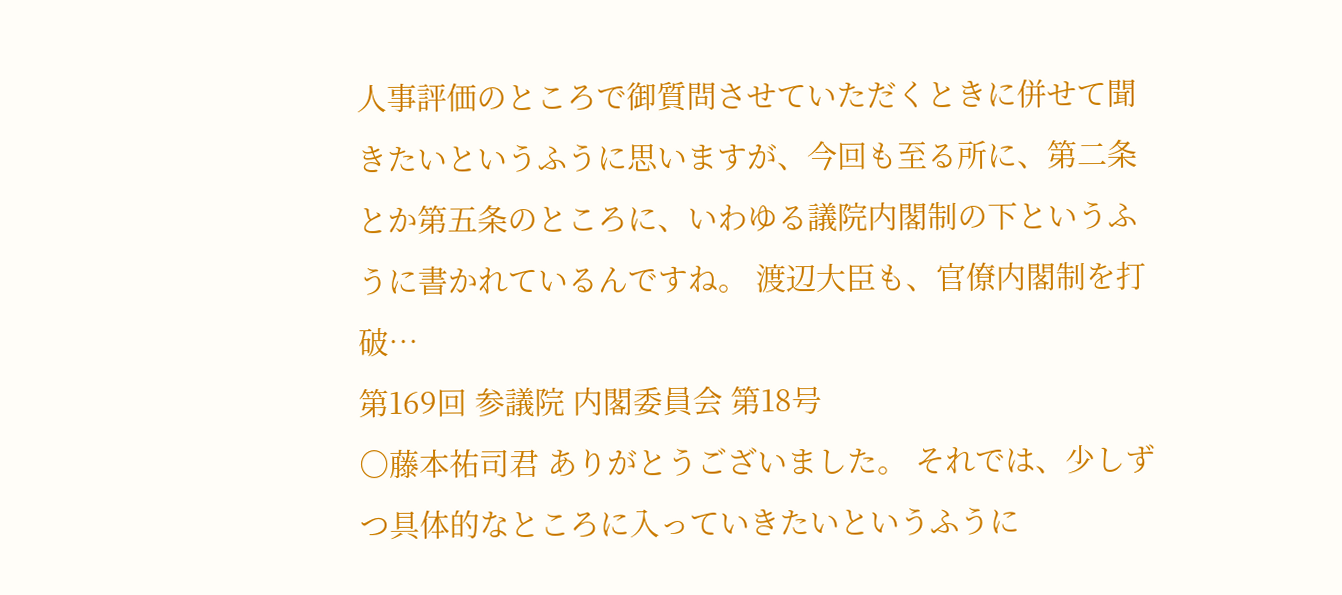人事評価のところで御質問させていただくときに併せて聞きたいというふうに思いますが、今回も至る所に、第二条とか第五条のところに、いわゆる議院内閣制の下というふうに書かれているんですね。 渡辺大臣も、官僚内閣制を打破…
第169回 参議院 内閣委員会 第18号
○藤本祐司君 ありがとうございました。 それでは、少しずつ具体的なところに入っていきたいというふうに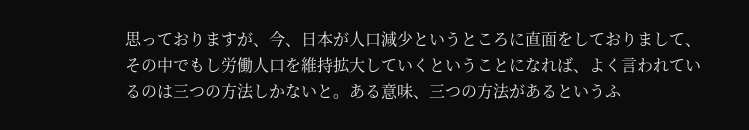思っておりますが、今、日本が人口減少というところに直面をしておりまして、その中でもし労働人口を維持拡大していくということになれば、よく言われているのは三つの方法しかないと。ある意味、三つの方法があるというふ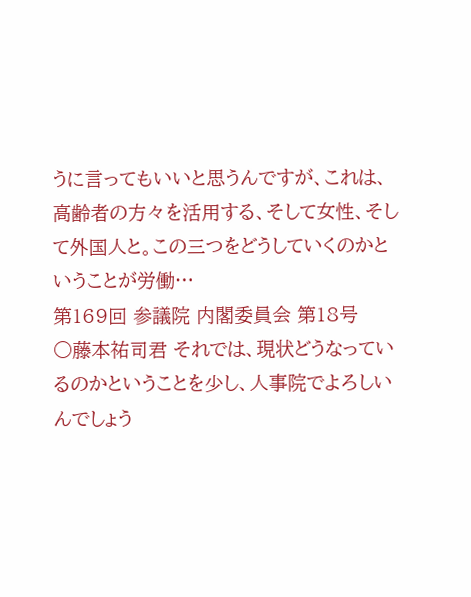うに言ってもいいと思うんですが、これは、高齢者の方々を活用する、そして女性、そして外国人と。この三つをどうしていくのかということが労働…
第169回 参議院 内閣委員会 第18号
○藤本祐司君 それでは、現状どうなっているのかということを少し、人事院でよろしいんでしょう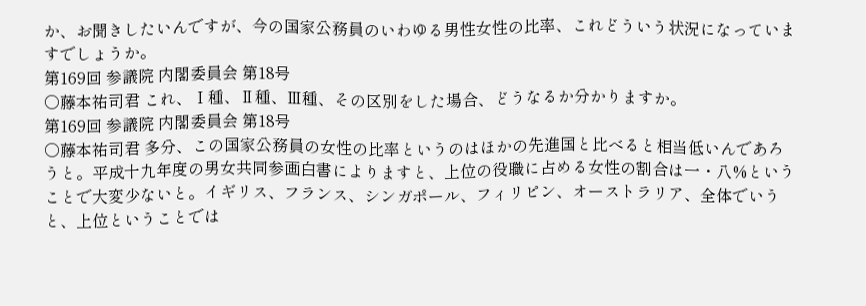か、お聞きしたいんですが、今の国家公務員のいわゆる男性女性の比率、これどういう状況になっていますでしょうか。
第169回 参議院 内閣委員会 第18号
○藤本祐司君 これ、Ⅰ種、Ⅱ種、Ⅲ種、その区別をした場合、どうなるか分かりますか。
第169回 参議院 内閣委員会 第18号
○藤本祐司君 多分、この国家公務員の女性の比率というのはほかの先進国と比べると相当低いんであろうと。平成十九年度の男女共同参画白書によりますと、上位の役職に占める女性の割合は一・八%ということで大変少ないと。イギリス、フランス、シンガポール、フィリピン、オーストラリア、全体でいうと、上位ということでは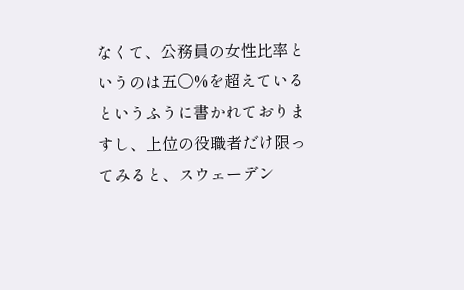なくて、公務員の女性比率というのは五〇%を超えているというふうに書かれておりますし、上位の役職者だけ限ってみると、スウェーデン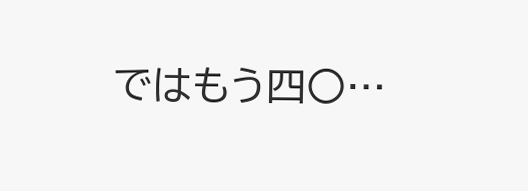ではもう四〇…